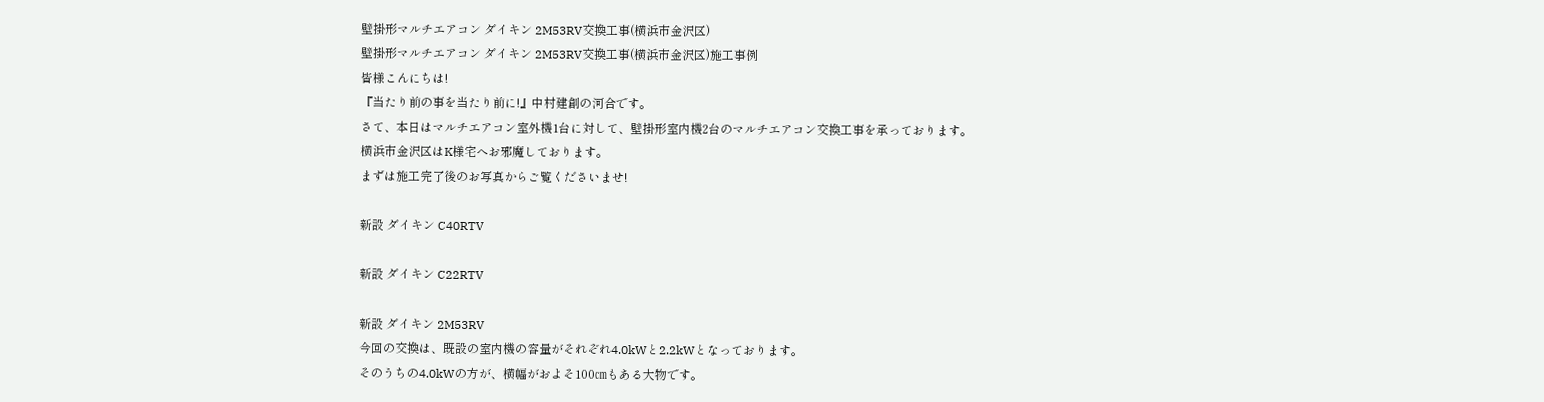壁掛形マルチエアコン ダイキン 2M53RV交換工事(横浜市金沢区)
壁掛形マルチエアコン ダイキン 2M53RV交換工事(横浜市金沢区)施工事例
皆様こんにちは!
『当たり前の事を当たり前に!』中村建創の河合です。
さて、本日はマルチエアコン室外機1台に対して、壁掛形室内機2台のマルチエアコン交換工事を承っております。
横浜市金沢区はK様宅へお邪魔しております。
まずは施工完了後のお写真からご覧くださいませ!

新設 ダイキン C40RTV

新設 ダイキン C22RTV

新設 ダイキン 2M53RV
今回の交換は、既設の室内機の容量がそれぞれ4.0kWと2.2kWとなっております。
そのうちの4.0kWの方が、横幅がおよそ100㎝もある大物です。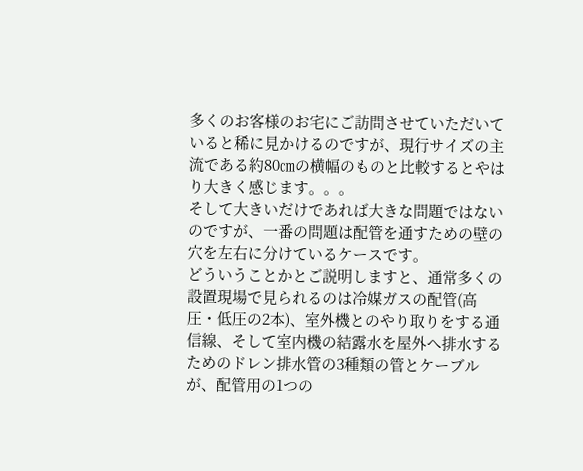多くのお客様のお宅にご訪問させていただいていると稀に見かけるのですが、現行サイズの主流である約80㎝の横幅のものと比較するとやはり大きく感じます。。。
そして大きいだけであれば大きな問題ではないのですが、一番の問題は配管を通すための壁の穴を左右に分けているケースです。
どういうことかとご説明しますと、通常多くの設置現場で見られるのは冷媒ガスの配管(高圧・低圧の2本)、室外機とのやり取りをする通信線、そして室内機の結露水を屋外へ排水するためのドレン排水管の3種類の管とケーブルが、配管用の1つの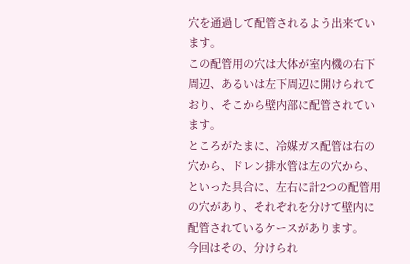穴を通過して配管されるよう出来ています。
この配管用の穴は大体が室内機の右下周辺、あるいは左下周辺に開けられており、そこから壁内部に配管されています。
ところがたまに、冷媒ガス配管は右の穴から、ドレン排水管は左の穴から、といった具合に、左右に計2つの配管用の穴があり、それぞれを分けて壁内に配管されているケースがあります。
今回はその、分けられ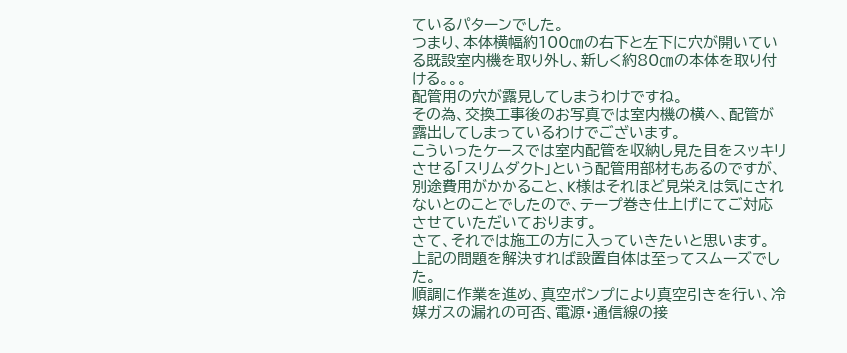ているパターンでした。
つまり、本体横幅約100㎝の右下と左下に穴が開いている既設室内機を取り外し、新しく約80㎝の本体を取り付ける。。。
配管用の穴が露見してしまうわけですね。
その為、交換工事後のお写真では室内機の横へ、配管が露出してしまっているわけでございます。
こういったケースでは室内配管を収納し見た目をスッキリさせる「スリムダクト」という配管用部材もあるのですが、別途費用がかかること、K様はそれほど見栄えは気にされないとのことでしたので、テープ巻き仕上げにてご対応させていただいております。
さて、それでは施工の方に入っていきたいと思います。
上記の問題を解決すれば設置自体は至ってスムーズでした。
順調に作業を進め、真空ポンプにより真空引きを行い、冷媒ガスの漏れの可否、電源・通信線の接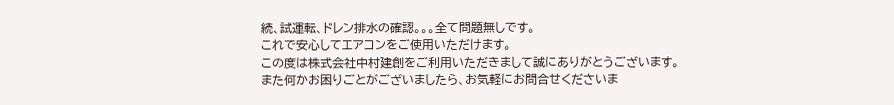続、試運転、ドレン排水の確認。。。全て問題無しです。
これで安心してエアコンをご使用いただけます。
この度は株式会社中村建創をご利用いただきまして誠にありがとうございます。
また何かお困りごとがございましたら、お気軽にお問合せくださいま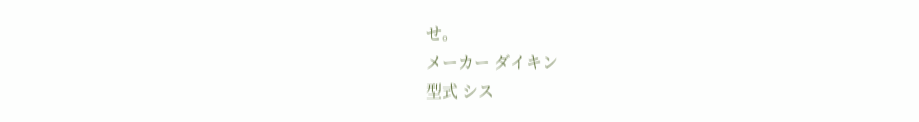せ。
メーカー ダイキン
型式 シス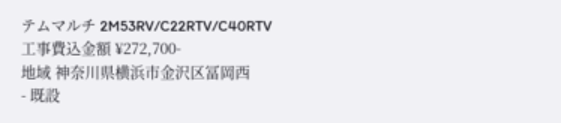テムマルチ 2M53RV/C22RTV/C40RTV
工事費込金額 ¥272,700-
地域 神奈川県横浜市金沢区冨岡西
- 既設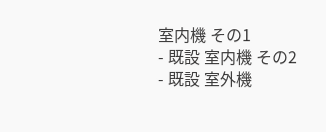室内機 その1
- 既設 室内機 その2
- 既設 室外機